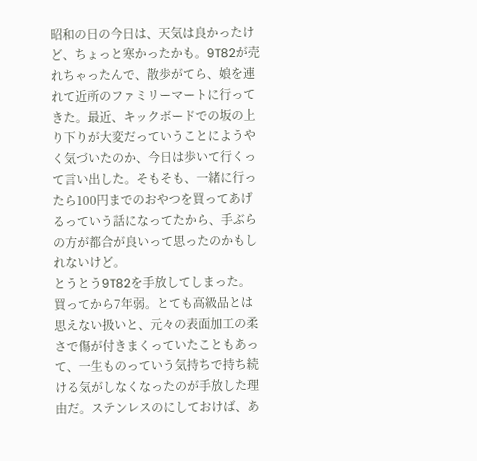昭和の日の今日は、天気は良かったけど、ちょっと寒かったかも。9T82が売れちゃったんで、散歩がてら、娘を連れて近所のファミリーマートに行ってきた。最近、キックボードでの坂の上り下りが大変だっていうことにようやく気づいたのか、今日は歩いて行くって言い出した。そもそも、一緒に行ったら100円までのおやつを買ってあげるっていう話になってたから、手ぶらの方が都合が良いって思ったのかもしれないけど。
とうとう9T82を手放してしまった。
買ってから7年弱。とても高級品とは思えない扱いと、元々の表面加工の柔さで傷が付きまくっていたこともあって、一生ものっていう気持ちで持ち続ける気がしなくなったのが手放した理由だ。ステンレスのにしておけば、あ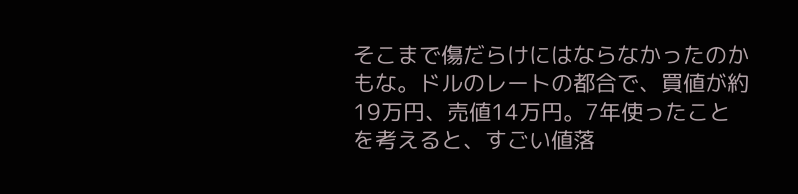そこまで傷だらけにはならなかったのかもな。ドルのレートの都合で、買値が約19万円、売値14万円。7年使ったことを考えると、すごい値落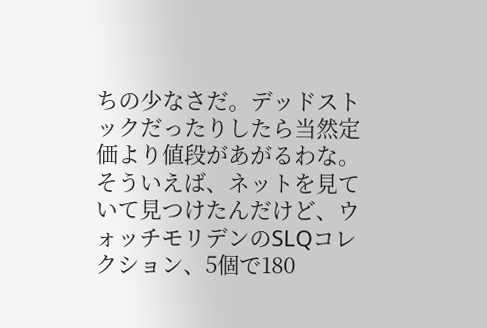ちの少なさだ。デッドストックだったりしたら当然定価より値段があがるわな。そういえば、ネットを見ていて見つけたんだけど、ウォッチモリデンのSLQコレクション、5個で180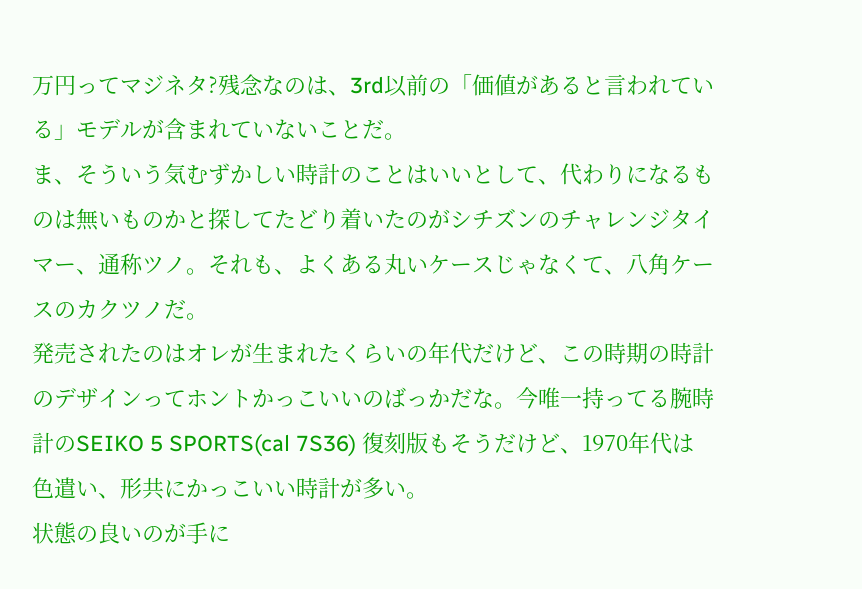万円ってマジネタ?残念なのは、3rd以前の「価値があると言われている」モデルが含まれていないことだ。
ま、そういう気むずかしい時計のことはいいとして、代わりになるものは無いものかと探してたどり着いたのがシチズンのチャレンジタイマー、通称ツノ。それも、よくある丸いケースじゃなくて、八角ケースのカクツノだ。
発売されたのはオレが生まれたくらいの年代だけど、この時期の時計のデザインってホントかっこいいのばっかだな。今唯一持ってる腕時計のSEIKO 5 SPORTS(cal 7S36) 復刻版もそうだけど、1970年代は色遣い、形共にかっこいい時計が多い。
状態の良いのが手に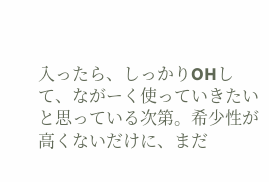入ったら、しっかりOHして、ながーく使っていきたいと思っている次第。希少性が高くないだけに、まだ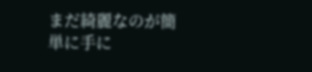まだ綺麗なのが簡単に手に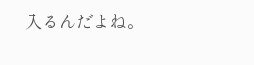入るんだよね。